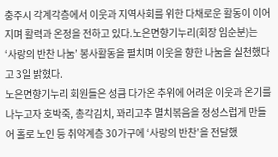충주시 각계각층에서 이웃과 지역사회를 위한 다채로운 활동이 이어지며 활력과 온정을 전하고 있다.노은면향기누리(회장 임순분)는 ‘사랑의 반찬 나눔’ 봉사활동을 펼치며 이웃을 향한 나눔을 실천했다고 3일 밝혔다.
노은면향기누리 회원들은 성큼 다가온 추위에 어려운 이웃과 온기를 나누고자 호박죽, 총각김치, 꽈리고추 멸치볶음을 정성스럽게 만들어 홀로 노인 등 취약계층 30가구에 ‘사랑의 반찬’을 전달했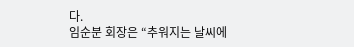다.
임순분 회장은 “추워지는 날씨에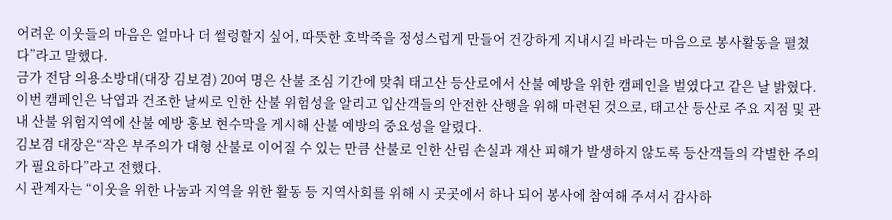어려운 이웃들의 마음은 얼마나 더 썰렁할지 싶어, 따뜻한 호박죽을 정성스럽게 만들어 건강하게 지내시길 바라는 마음으로 봉사활동을 펼쳤다”라고 말했다.
금가 전담 의용소방대(대장 김보겸) 20여 명은 산불 조심 기간에 맞춰 태고산 등산로에서 산불 예방을 위한 캠페인을 벌였다고 같은 날 밝혔다.
이번 캠페인은 낙엽과 건조한 날씨로 인한 산불 위험성을 알리고 입산객들의 안전한 산행을 위해 마련된 것으로, 태고산 등산로 주요 지점 및 관내 산불 위험지역에 산불 예방 홍보 현수막을 게시해 산불 예방의 중요성을 알렸다.
김보겸 대장은“작은 부주의가 대형 산불로 이어질 수 있는 만큼 산불로 인한 산림 손실과 재산 피해가 발생하지 않도록 등산객들의 각별한 주의가 필요하다”라고 전했다.
시 관계자는 “이웃을 위한 나눔과 지역을 위한 활동 등 지역사회를 위해 시 곳곳에서 하나 되어 봉사에 참여해 주셔서 감사하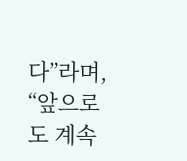다”라며, “앞으로도 계속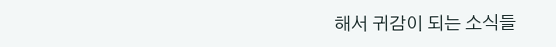해서 귀감이 되는 소식들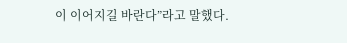이 이어지길 바란다”라고 말했다.